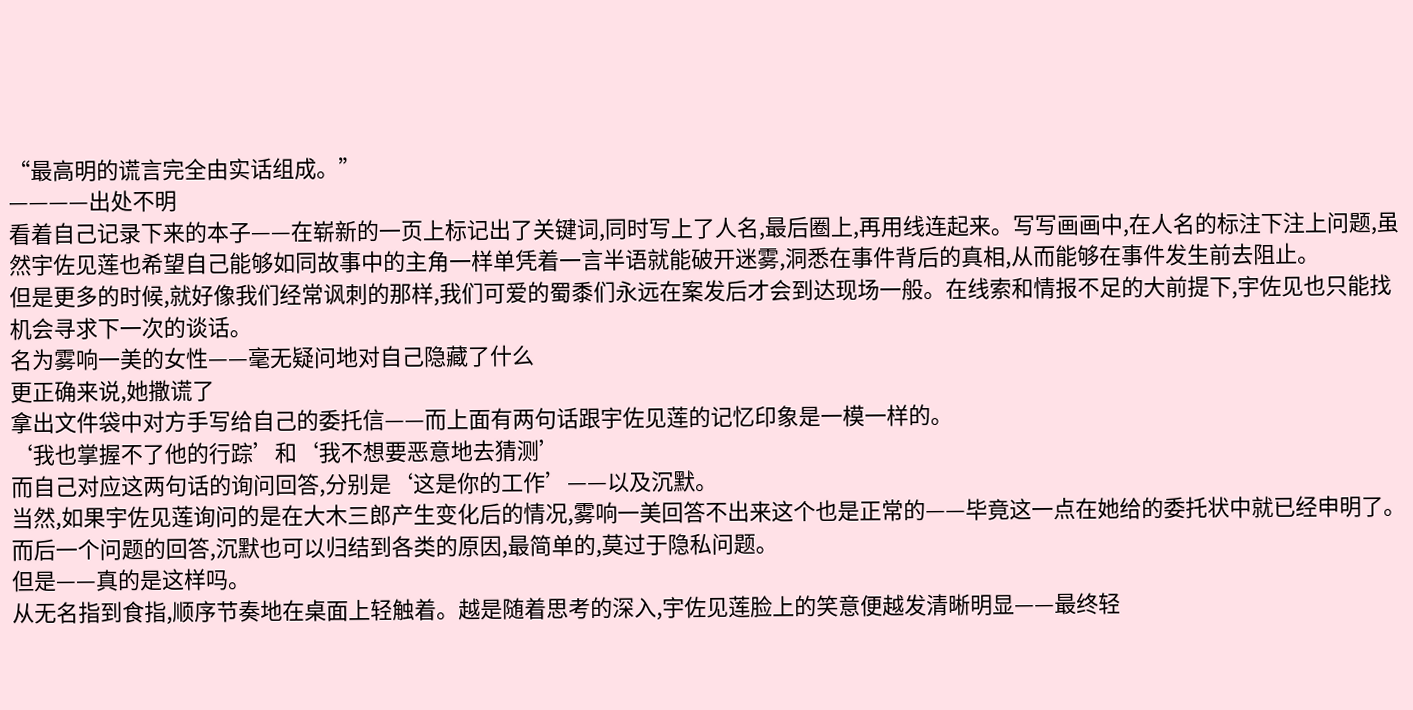“最高明的谎言完全由实话组成。”
————出处不明
看着自己记录下来的本子——在崭新的一页上标记出了关键词,同时写上了人名,最后圈上,再用线连起来。写写画画中,在人名的标注下注上问题,虽然宇佐见莲也希望自己能够如同故事中的主角一样单凭着一言半语就能破开迷雾,洞悉在事件背后的真相,从而能够在事件发生前去阻止。
但是更多的时候,就好像我们经常讽刺的那样,我们可爱的蜀黍们永远在案发后才会到达现场一般。在线索和情报不足的大前提下,宇佐见也只能找机会寻求下一次的谈话。
名为雾响一美的女性——毫无疑问地对自己隐藏了什么
更正确来说,她撒谎了
拿出文件袋中对方手写给自己的委托信——而上面有两句话跟宇佐见莲的记忆印象是一模一样的。
‘我也掌握不了他的行踪’和‘我不想要恶意地去猜测’
而自己对应这两句话的询问回答,分别是‘这是你的工作’——以及沉默。
当然,如果宇佐见莲询问的是在大木三郎产生变化后的情况,雾响一美回答不出来这个也是正常的——毕竟这一点在她给的委托状中就已经申明了。而后一个问题的回答,沉默也可以归结到各类的原因,最简单的,莫过于隐私问题。
但是——真的是这样吗。
从无名指到食指,顺序节奏地在桌面上轻触着。越是随着思考的深入,宇佐见莲脸上的笑意便越发清晰明显——最终轻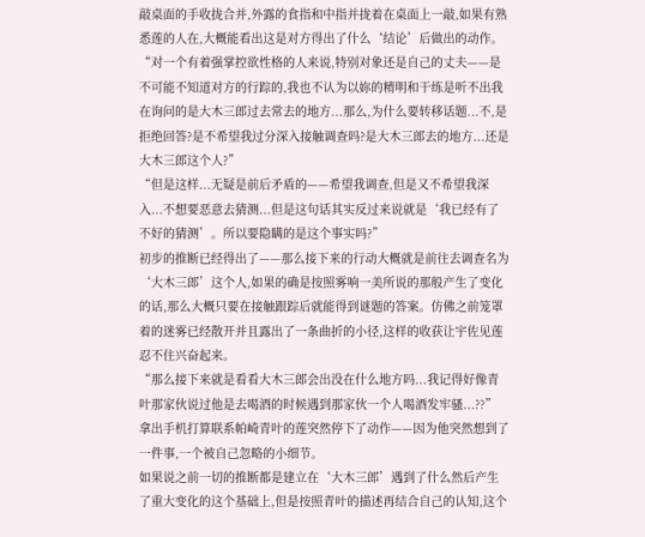敲桌面的手收拢合并,外露的食指和中指并拢着在桌面上一敲,如果有熟悉莲的人在,大概能看出这是对方得出了什么‘结论’后做出的动作。
“对一个有着强掌控欲性格的人来说,特别对象还是自己的丈夫——是不可能不知道对方的行踪的,我也不认为以妳的精明和干练是听不出我在询问的是大木三郎过去常去的地方...那么,为什么要转移话题...不,是拒绝回答?是不希望我过分深入接触调查吗?是大木三郎去的地方...还是大木三郎这个人?”
“但是这样...无疑是前后矛盾的——希望我调查,但是又不希望我深入...不想要恶意去猜测...但是这句话其实反过来说就是‘我已经有了不好的猜测’。所以要隐瞒的是这个事实吗?”
初步的推断已经得出了——那么接下来的行动大概就是前往去调查名为‘大木三郎’这个人,如果的确是按照雾响一美所说的那般产生了变化的话,那么大概只要在接触跟踪后就能得到谜题的答案。仿佛之前笼罩着的迷雾已经散开并且露出了一条曲折的小径,这样的收获让宇佐见莲忍不住兴奋起来。
“那么接下来就是看看大木三郎会出没在什么地方吗...我记得好像青叶那家伙说过他是去喝酒的时候遇到那家伙一个人喝酒发牢骚...??”
拿出手机打算联系帕崎青叶的莲突然停下了动作——因为他突然想到了一件事,一个被自己忽略的小细节。
如果说之前一切的推断都是建立在‘大木三郎’遇到了什么然后产生了重大变化的这个基础上,但是按照青叶的描述再结合自己的认知,这个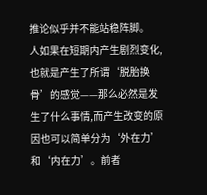推论似乎并不能站稳阵脚。
人如果在短期内产生剧烈变化,也就是产生了所谓‘脱胎换骨’的感觉——那么必然是发生了什么事情,而产生改变的原因也可以简单分为‘外在力’和‘内在力’。前者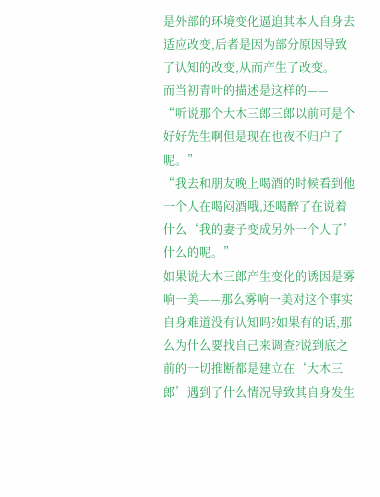是外部的环境变化逼迫其本人自身去适应改变,后者是因为部分原因导致了认知的改变,从而产生了改变。
而当初青叶的描述是这样的——
“听说那个大木三郎三郎以前可是个好好先生啊但是现在也夜不归户了呢。”
“我去和朋友晚上喝酒的时候看到他一个人在喝闷酒哦,还喝醉了在说着什么‘我的妻子变成另外一个人了’什么的呢。”
如果说大木三郎产生变化的诱因是雾响一美——那么雾响一美对这个事实自身难道没有认知吗?如果有的话,那么为什么要找自己来调查?说到底之前的一切推断都是建立在‘大木三郎’遇到了什么情况导致其自身发生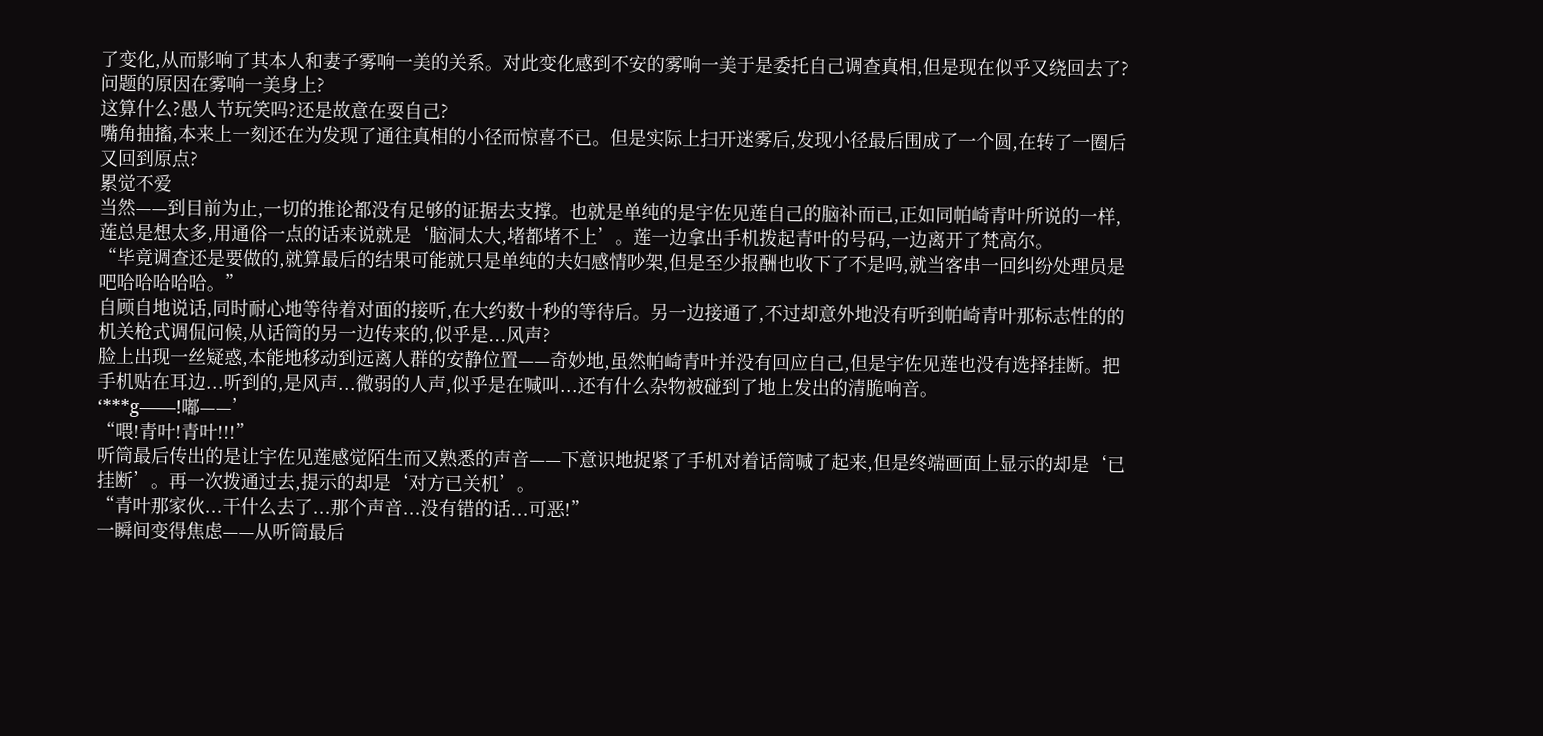了变化,从而影响了其本人和妻子雾响一美的关系。对此变化感到不安的雾响一美于是委托自己调查真相,但是现在似乎又绕回去了?问题的原因在雾响一美身上?
这算什么?愚人节玩笑吗?还是故意在耍自己?
嘴角抽搐,本来上一刻还在为发现了通往真相的小径而惊喜不已。但是实际上扫开迷雾后,发现小径最后围成了一个圆,在转了一圈后又回到原点?
累觉不爱
当然——到目前为止,一切的推论都没有足够的证据去支撑。也就是单纯的是宇佐见莲自己的脑补而已,正如同帕崎青叶所说的一样,莲总是想太多,用通俗一点的话来说就是‘脑洞太大,堵都堵不上’。莲一边拿出手机拨起青叶的号码,一边离开了梵高尔。
“毕竟调查还是要做的,就算最后的结果可能就只是单纯的夫妇感情吵架,但是至少报酬也收下了不是吗,就当客串一回纠纷处理员是吧哈哈哈哈哈。”
自顾自地说话,同时耐心地等待着对面的接听,在大约数十秒的等待后。另一边接通了,不过却意外地没有听到帕崎青叶那标志性的的机关枪式调侃问候,从话筒的另一边传来的,似乎是...风声?
脸上出现一丝疑惑,本能地移动到远离人群的安静位置——奇妙地,虽然帕崎青叶并没有回应自己,但是宇佐见莲也没有选择挂断。把手机贴在耳边...听到的,是风声...微弱的人声,似乎是在喊叫...还有什么杂物被碰到了地上发出的清脆响音。
‘***g——!嘟——’
“喂!青叶!青叶!!!”
听筒最后传出的是让宇佐见莲感觉陌生而又熟悉的声音——下意识地捉紧了手机对着话筒喊了起来,但是终端画面上显示的却是‘已挂断’。再一次拨通过去,提示的却是‘对方已关机’。
“青叶那家伙...干什么去了...那个声音...没有错的话...可恶!”
一瞬间变得焦虑——从听筒最后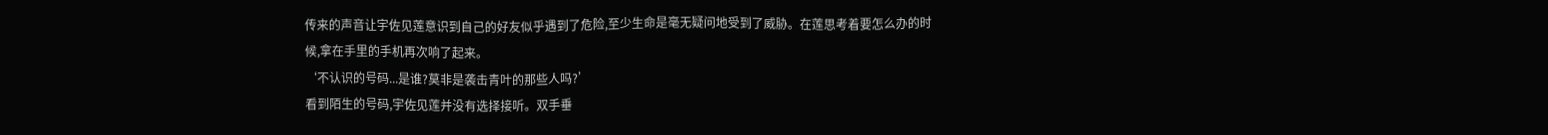传来的声音让宇佐见莲意识到自己的好友似乎遇到了危险,至少生命是毫无疑问地受到了威胁。在莲思考着要怎么办的时候,拿在手里的手机再次响了起来。
‘不认识的号码...是谁?莫非是袭击青叶的那些人吗?’
看到陌生的号码,宇佐见莲并没有选择接听。双手垂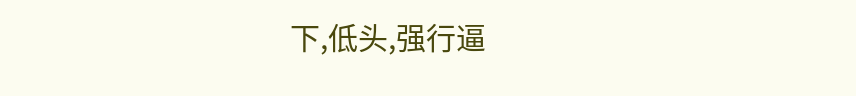下,低头,强行逼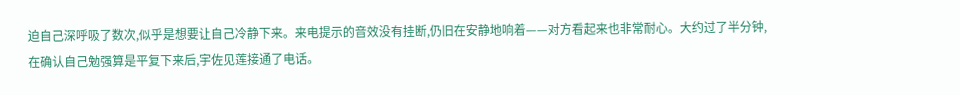迫自己深呼吸了数次,似乎是想要让自己冷静下来。来电提示的音效没有挂断,仍旧在安静地响着——对方看起来也非常耐心。大约过了半分钟,在确认自己勉强算是平复下来后,宇佐见莲接通了电话。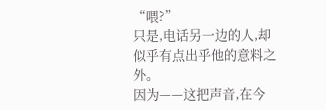“喂?”
只是,电话另一边的人,却似乎有点出乎他的意料之外。
因为——这把声音,在今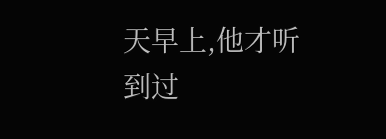天早上,他才听到过